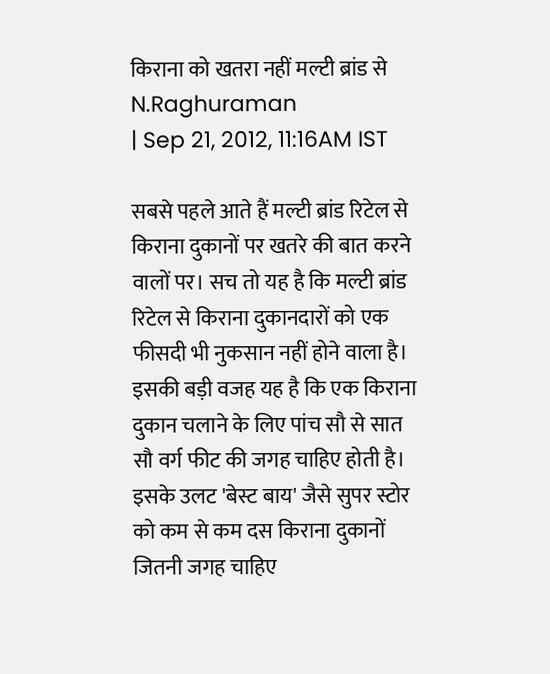किराना को खतरा नहीं मल्टी ब्रांड से
N.Raghuraman
| Sep 21, 2012, 11:16AM IST

सबसे पहले आते हैं मल्टी ब्रांड रिटेल से किराना दुकानों पर खतरे की बात करने वालों पर। सच तो यह है कि मल्टी ब्रांड रिटेल से किराना दुकानदारों को एक फीसदी भी नुकसान नहीं होने वाला है। इसकी बड़ी वजह यह है कि एक किराना दुकान चलाने के लिए पांच सौ से सात सौ वर्ग फीट की जगह चाहिए होती है। इसके उलट 'बेस्ट बाय' जैसे सुपर स्टोर को कम से कम दस किराना दुकानों जितनी जगह चाहिए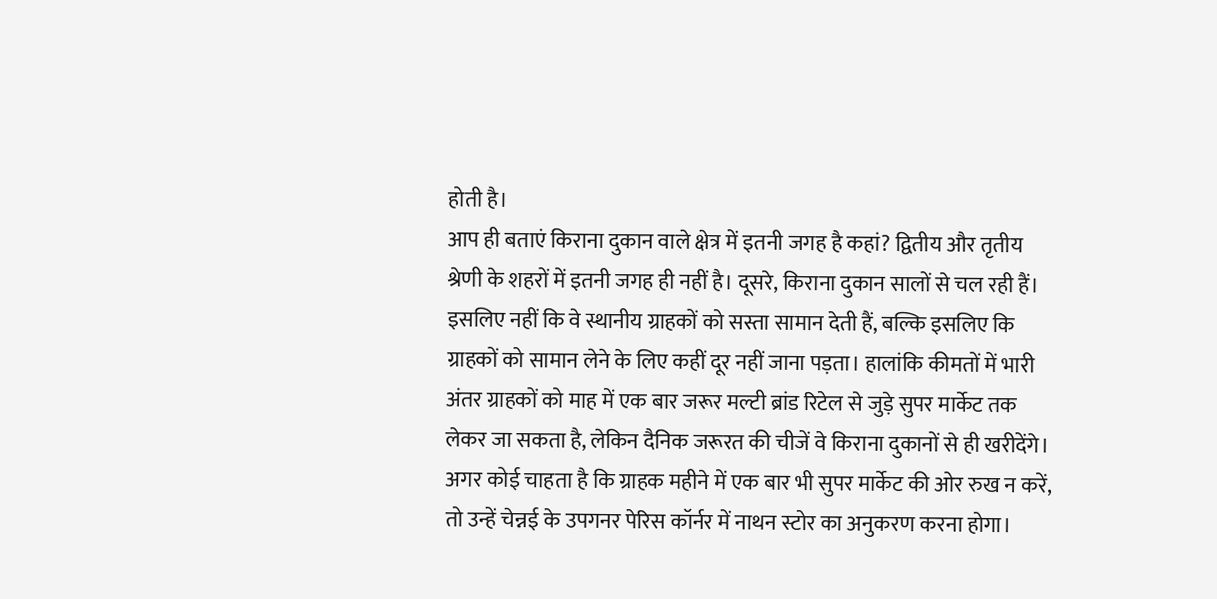होती है।
आप ही बताएं किराना दुकान वाले क्षेत्र में इतनी जगह है कहां? द्वितीय और तृतीय श्रेणी के शहरों में इतनी जगह ही नहीं है। दूसरे, किराना दुकान सालों से चल रही हैं। इसलिए नहीं कि वे स्थानीय ग्राहकों को सस्ता सामान देती हैं, बल्कि इसलिए कि ग्राहकों को सामान लेने के लिए कहीं दूर नहीं जाना पड़ता। हालांकि कीमतों में भारी अंतर ग्राहकों को माह में एक बार जरूर मल्टी ब्रांड रिटेल से जुड़े सुपर मार्केट तक लेकर जा सकता है, लेकिन दैनिक जरूरत की चीजें वे किराना दुकानों से ही खरीदेंगे।
अगर कोई चाहता है कि ग्राहक महीने में एक बार भी सुपर मार्केट की ओर रुख न करें, तो उन्हें चेन्नई के उपगनर पेरिस कॉर्नर में नाथन स्टोर का अनुकरण करना होगा।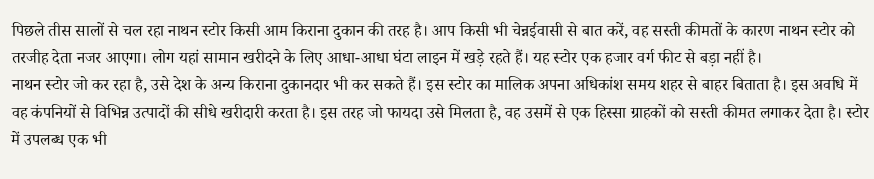पिछले तीस सालों से चल रहा नाथन स्टोर किसी आम किराना दुकान की तरह है। आप किसी भी चेन्नईवासी से बात करें, वह सस्ती कीमतों के कारण नाथन स्टोर को तरजीह देता नजर आएगा। लोग यहां सामान खरीदने के लिए आधा-आधा घंटा लाइन में खड़े रहते हैं। यह स्टोर एक हजार वर्ग फीट से बड़ा नहीं है।
नाथन स्टोर जो कर रहा है, उसे देश के अन्य किराना दुकानदार भी कर सकते हैं। इस स्टोर का मालिक अपना अधिकांश समय शहर से बाहर बिताता है। इस अवधि में वह कंपनियों से विभिन्न उत्पादों की सीधे खरीदारी करता है। इस तरह जो फायदा उसे मिलता है, वह उसमें से एक हिस्सा ग्राहकों को सस्ती कीमत लगाकर देता है। स्टोर में उपलब्ध एक भी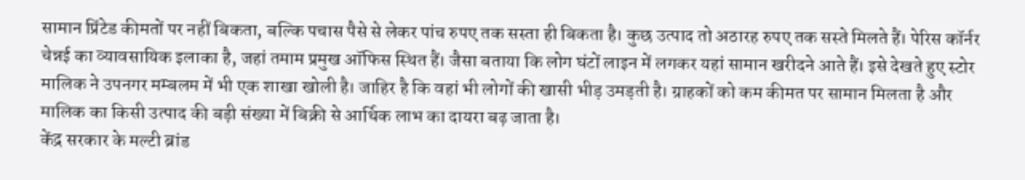सामान प्रिंटेड कीमतों पर नहीं बिकता, बल्कि पचास पैसे से लेकर पांच रुपए तक सस्ता ही बिकता है। कुछ उत्पाद तो अठारह रुपए तक सस्ते मिलते हैं। पेरिस कॉर्नर चेन्नई का व्यावसायिक इलाका है, जहां तमाम प्रमुख ऑफिस स्थित हैं। जैसा बताया कि लोग घंटों लाइन में लगकर यहां सामान खरीदने आते हैं। इसे देखते हुए स्टोर मालिक ने उपनगर मम्बलम में भी एक शाखा खोली है। जाहिर है कि वहां भी लोगों की खासी भीड़ उमड़ती है। ग्राहकों को कम कीमत पर सामान मिलता है और मालिक का किसी उत्पाद की बड़ी संख्या में बिक्री से आर्थिक लाभ का दायरा बढ़ जाता है।
केंद्र सरकार के मल्टी ब्रांड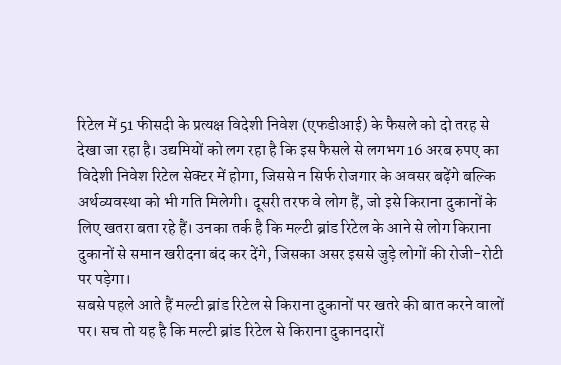रिटेल में 51 फीसदी के प्रत्यक्ष विदेशी निवेश (एफडीआई) के फैसले को दो तरह से देखा जा रहा है। उद्यमियों को लग रहा है कि इस फैसले से लगभग 16 अरब रुपए का विदेशी निवेश रिटेल सेक्टर में होगा, जिससे न सिर्फ रोजगार के अवसर बढ़ेंगे बल्कि अर्थव्यवस्था को भी गति मिलेगी। दूसरी तरफ वे लोग हैं, जो इसे किराना दुकानों के लिए खतरा बता रहे हैं। उनका तर्क है कि मल्टी ब्रांड रिटेल के आने से लोग किराना दुकानों से समान खरीदना बंद कर देंगे, जिसका असर इससे जुड़े लोगों की रोजी-रोटी पर पड़ेगा।
सबसे पहले आते हैं मल्टी ब्रांड रिटेल से किराना दुकानों पर खतरे की बात करने वालों पर। सच तो यह है कि मल्टी ब्रांड रिटेल से किराना दुकानदारों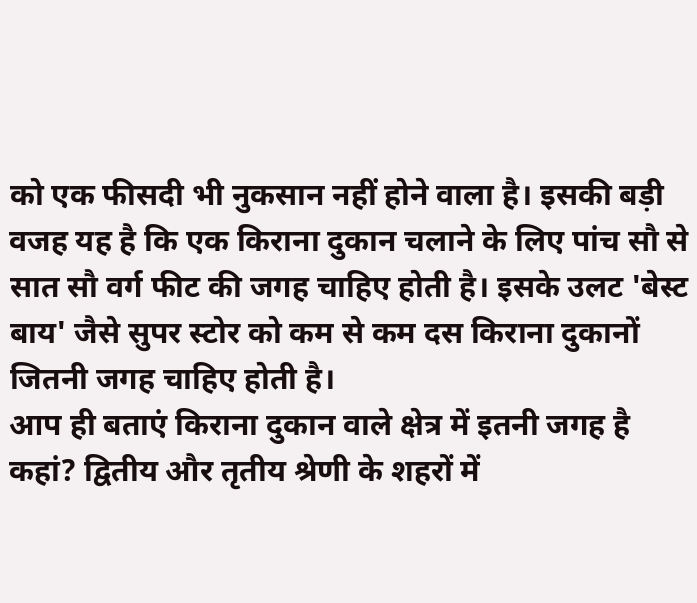को एक फीसदी भी नुकसान नहीं होने वाला है। इसकी बड़ी वजह यह है कि एक किराना दुकान चलाने के लिए पांच सौ से सात सौ वर्ग फीट की जगह चाहिए होती है। इसके उलट 'बेस्ट बाय' जैसे सुपर स्टोर को कम से कम दस किराना दुकानों जितनी जगह चाहिए होती है।
आप ही बताएं किराना दुकान वाले क्षेत्र में इतनी जगह है कहां? द्वितीय और तृतीय श्रेणी के शहरों में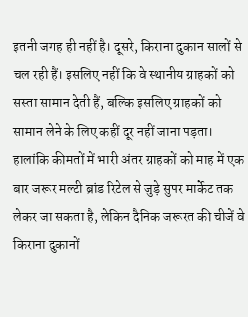इतनी जगह ही नहीं है। दूसरे, किराना दुकान सालों से चल रही हैं। इसलिए नहीं कि वे स्थानीय ग्राहकों को सस्ता सामान देती हैं, बल्कि इसलिए ग्राहकों को सामान लेने के लिए कहीं दूर नहीं जाना पड़ता। हालांकि कीमतों में भारी अंतर ग्राहकों को माह में एक बार जरूर मल्टी ब्रांड रिटेल से जुड़े सुपर मार्केट तक लेकर जा सकता है, लेकिन दैनिक जरूरत की चीजें वे किराना दुकानों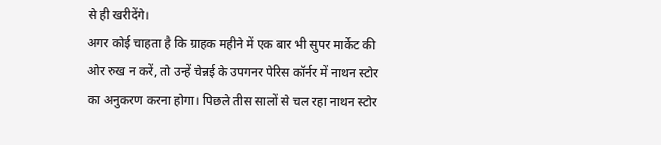से ही खरीदेंगे।
अगर कोई चाहता है कि ग्राहक महीने में एक बार भी सुपर मार्केट की ओर रुख न करें, तो उन्हें चेन्नई के उपगनर पेरिस कॉर्नर में नाथन स्टोर का अनुकरण करना होगा। पिछले तीस सालों से चल रहा नाथन स्टोर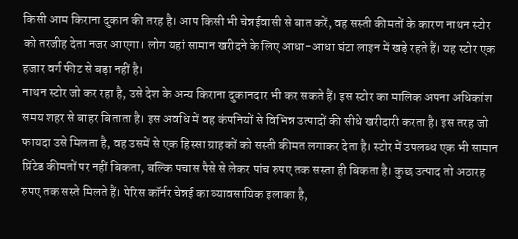किसी आम किराना दुकान की तरह है। आप किसी भी चेन्नईवासी से बात करें, वह सस्ती कीमतों के कारण नाथन स्टोर को तरजीह देता नजर आएगा। लोग यहां सामान खरीदने के लिए आधा-आधा घंटा लाइन में खड़े रहते हैं। यह स्टोर एक हजार वर्ग फीट से बड़ा नहीं है।
नाथन स्टोर जो कर रहा है, उसे देश के अन्य किराना दुकानदार भी कर सकते हैं। इस स्टोर का मालिक अपना अधिकांश समय शहर से बाहर बिताता है। इस अवधि में वह कंपनियों से विभिन्न उत्पादों की सीधे खरीदारी करता है। इस तरह जो फायदा उसे मिलता है, वह उसमें से एक हिस्सा ग्राहकों को सस्ती कीमत लगाकर देता है। स्टोर में उपलब्ध एक भी सामान प्रिंटेड कीमतों पर नहीं बिकता, बल्कि पचास पैसे से लेकर पांच रुपए तक सस्ता ही बिकता है। कुछ उत्पाद तो अठारह रुपए तक सस्ते मिलते हैं। पेरिस कॉर्नर चेन्नई का व्यावसायिक इलाका है,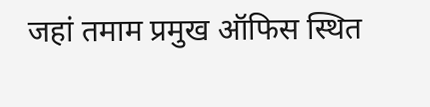जहां तमाम प्रमुख ऑफिस स्थित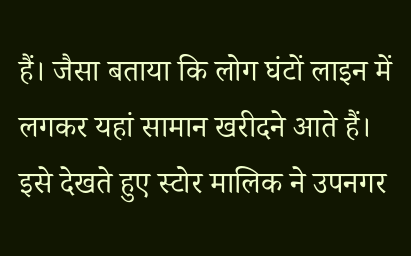हैं। जैसा बताया कि लोग घंटों लाइन में लगकर यहां सामान खरीदने आते हैं। इसे देखते हुए स्टोर मालिक ने उपनगर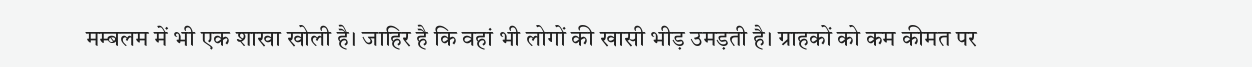मम्बलम में भी एक शाखा खोली है। जाहिर है कि वहां भी लोगों की खासी भीड़ उमड़ती है। ग्राहकों को कम कीमत पर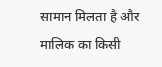सामान मिलता है और मालिक का किसी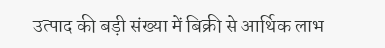उत्पाद की बड़ी संख्या में बिक्री से आर्थिक लाभ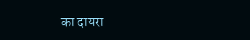का दायरा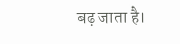बढ़ जाता है।